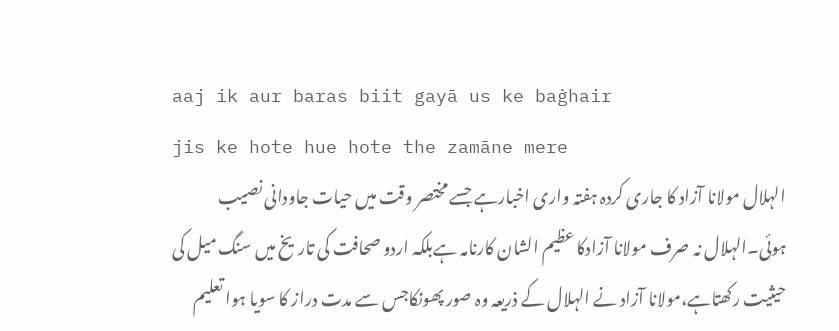aaj ik aur baras biit gayā us ke baġhair
jis ke hote hue hote the zamāne mere
الہلال مولانا آزاد کا جاری کردہ ہفتہ واری اخبارہے جسے مختصر وقت میں حیات جاودانی نصیب ہوئی۔الہلال نہ صرف مولانا آزادکا عظیم الشان کارنامہ ہےبلکہ اردو صحافت کی تاریخ میں سنگ میل کی حیثیت رکھتاہے،مولانا آزاد نے الہلال کے ذریعہ وہ صور پھونکاجس سے مدت دراز کا سویا ہوا تعلیم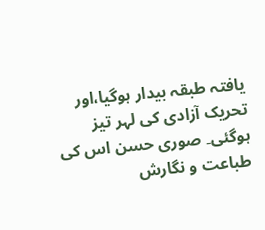یافتہ طبقہ بیدار ہوگیا،اور تحریک آزادی کی لہر تیز ہوگئی۔ صوری حسن اس کی طباعت و نگارش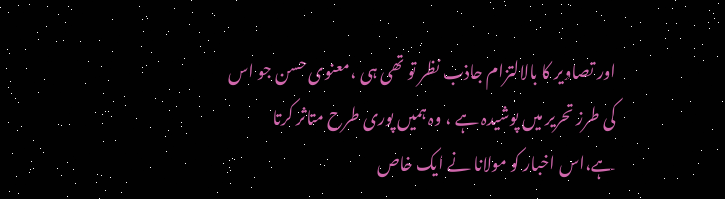اور تصاویر کا بالالتزام جاذب نظر تو تھی ہی ،معنوی حسن جو اس کی طرز تحریر میں پوشیدہ ہے ، وہ ہمیں پوری طرح متاثر کرتا ہے،اس اخبار کو مولانا نے ایک خاص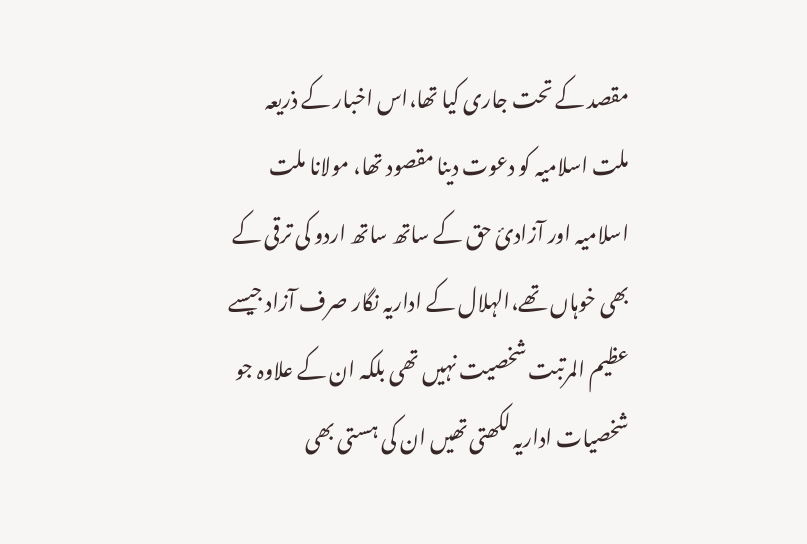مقصد کے تحت جاری کیا تھا،اس اخبار کے ذریعہ ملت اسلامیہ کو دعوت دینا مقصود تھا، مولانا ملت اسلامیہ اور آزادئ حق کے ساتھ ساتھ اردو کی ترقی کے بھی خوہاں تھے،الہلال کے اداریہ نگار صرف آزاد جیسے عظیم المرتبت شخصیت نہیں تھی بلکہ ان کے علاوہ جو شخصیات اداریہ لکھتی تھیں ان کی ہستی بھی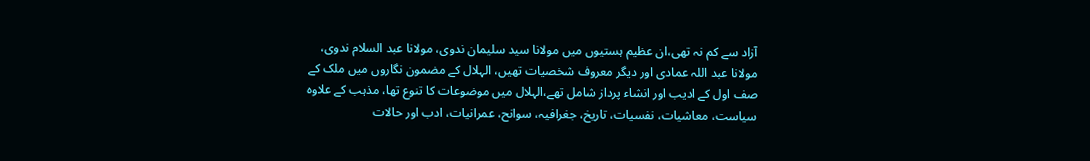آزاد سے کم نہ تھی،ان عظیم ہستیوں میں مولانا سید سلیمان ندوی، مولانا عبد السلام ندوی، مولانا عبد اللہ عمادی اور دیگر معروف شخصیات تھیں، الہلال کے مضمون نگاروں میں ملک کے صف اول کے ادیب اور انشاء پرداز شامل تھے،الہلال میں موضوعات کا تنوع تھا، مذہب کے علاوہ سیاست، معاشیات، نفسیات، تاریخ، جغرافیہ، سوانح، عمرانیات، ادب اور حالات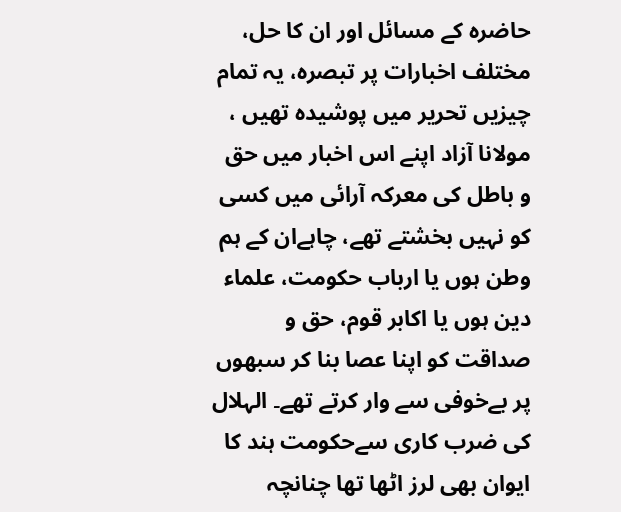حاضرہ کے مسائل اور ان کا حل، مختلف اخبارات پر تبصرہ، یہ تمام چیزیں تحریر میں پوشیدہ تھیں ، مولانا آزاد اپنے اس اخبار میں حق و باطل کی معرکہ آرائی میں کسی کو نہیں بخشتے تھے، چاہےان کے ہم وطن ہوں یا ارباب حکومت، علماء دین ہوں یا اکابر قوم، حق و صداقت کو اپنا عصا بنا کر سبھوں پر بےخوفی سے وار کرتے تھے۔ الہلال کی ضرب کاری سےحکومت ہند کا ایوان بھی لرز اٹھا تھا چنانچہ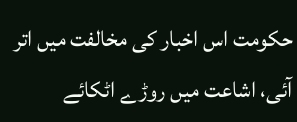حکومت اس اخبار کی مخالفت میں اتر آئی، اشاعت میں روڑے اٹکائے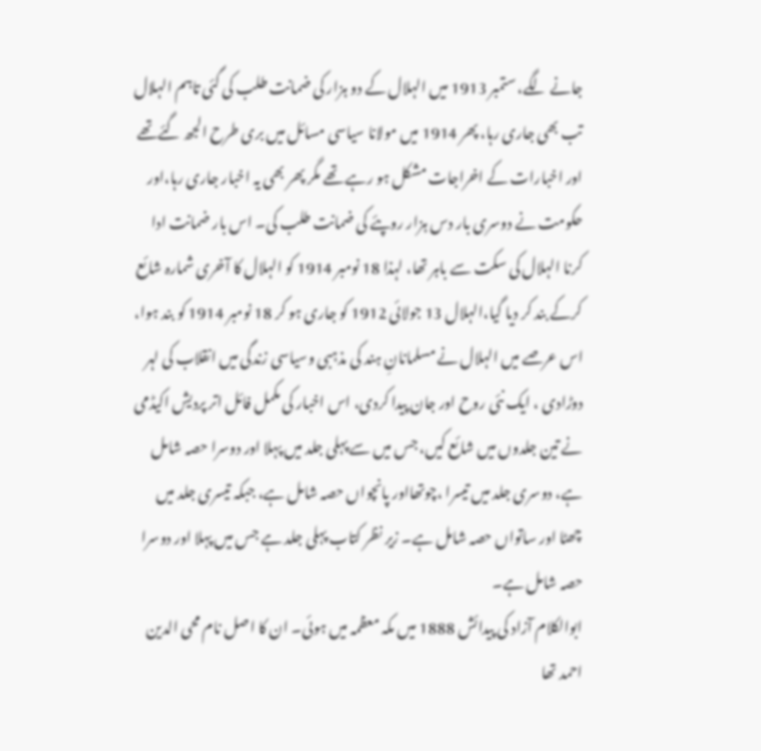جانے لگے، ستمبر 1913 میں الہلال کے دو ہزار کی ضمانت طلب کی گئی تاہم الہلال تب بھی جاری رہا، پھر 1914 میں مولانا سیاسی مسائل میں بری طرح الجھ گئےتھے اور اخبارات کے اخراجات مشکل ہو رہے تھے مگر پھر بھی یہ اخبار جاری رہا،اور حکومت نے دوسری بار دس ہزار روپئے کی ضمانت طلب کی۔ اس بار ضمانت ادا کرنا الہلال کی سکت سے باہر تھا، لہذا 18 نومبر 1914 کو الہلال کا آخری شمارہ شائع کرکے بند کر دیا گیا،الہلال 13 جولائی 1912 کو جاری ہو کر 18 نومبر 1914 کو بند ہوا، اس عرصے میں الہلال نے مسلمانانِ ہند کی مذہبی وسیاسی زندگی میں انقلاب کی لہر دوڑادی ، ایک نئی روح اور جان پیدا کردی، اس اخبار کی مکمل فائل اتر پردیش اکیڈمی نے تین جلدوں میں شائع کیں، جس میں سے پہلی جلد میں پہلا اور دوسرا حصہ شامل ہے، دوسری جلد میں تیسرا ،چوتھااور پانچواں حصہ شامل ہے، جبکہ تیسری جلد میں چھٹا اور ساتواں حصہ شامل ہے۔ زیر نظر کتاب پہلی جلد ہے جس میں پہلا اور دوسرا حصہ شامل ہے۔
ابوالکلام آزاد کی پیدائش 1888 میں مکہ معظمہ میں ہوئی۔ ان کا اصل نام محی الدین احمد تھا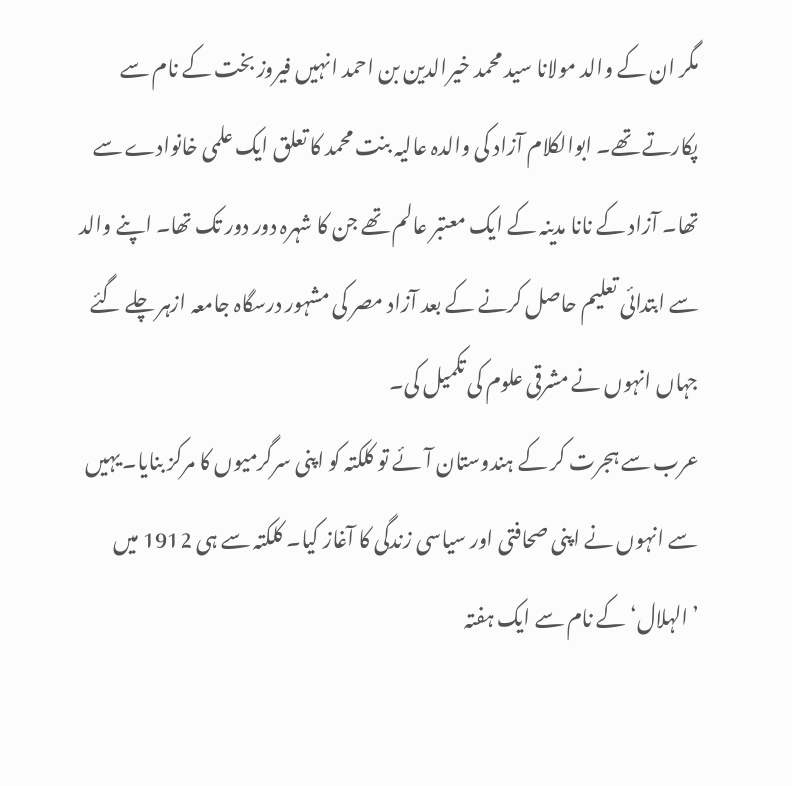مگر ان کے والد مولانا سید محمد خیرالدین بن احمد انہیں فیروز بخت کے نام سے پکارتے تھے۔ ابوالکلام آزاد کی والدہ عالیہ بنت محمد کا تعلق ایک علمی خانوادے سے تھا۔ آزاد کے نانا مدینہ کے ایک معتبر عالم تھے جن کا شہرہ دور دور تک تھا۔ اپنے والد سے ابتدائی تعلیم حاصل کرنے کے بعد آزاد مصر کی مشہور درسگاہ جامعہ ازہر چلے گئے جہاں انہوں نے مشرقی علوم کی تکمیل کی۔
عرب سے ہجرت کر کے ہندوستان آئے تو کلکتہ کو اپنی سرگرمیوں کا مرکز بنایا۔ یہیں سے انہوں نے اپنی صحافتی اور سیاسی زندگی کا آغاز کیا۔ کلکتہ سے ہی 1912 میں ’الہلال‘ کے نام سے ایک ہفتہ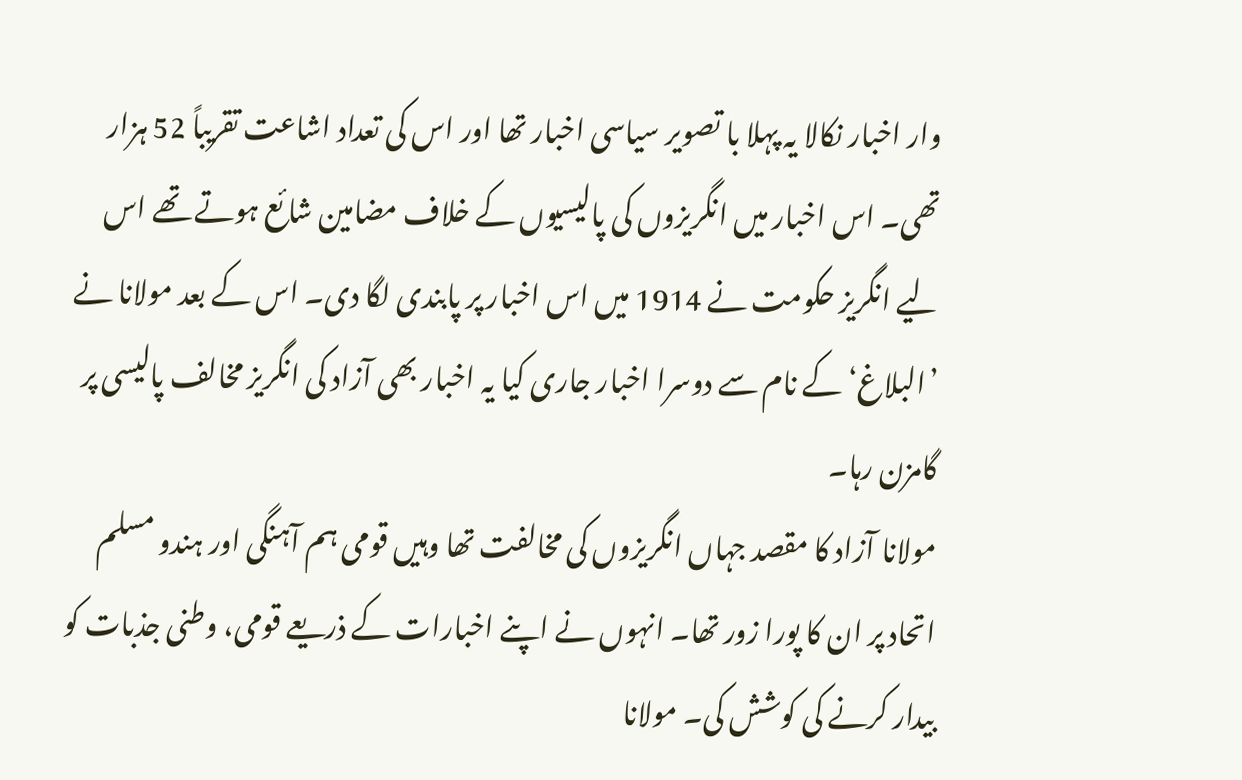وار اخبار نکالا یہ پہلا با تصویر سیاسی اخبار تھا اور اس کی تعداد اشاعت تقریباً 52 ہزار تھی۔ اس اخبار میں انگریزوں کی پالیسیوں کے خلاف مضامین شائع ہوتے تھے اس لیے انگریز حکومت نے 1914 میں اس اخبار پر پابندی لگا دی۔ اس کے بعد مولانا نے ’البلاغ‘ کے نام سے دوسرا اخبار جاری کیا یہ اخبار بھی آزاد کی انگریز مخالف پالیسی پر گامزن رہا۔
مولانا آزاد کا مقصد جہاں انگریزوں کی مخالفت تھا وہیں قومی ہم آہنگی اور ہندو مسلم اتحاد پر ان کا پورا زور تھا۔ انہوں نے اپنے اخبارات کے ذریعے قومی، وطنی جذبات کو بیدار کرنے کی کوشش کی۔ مولانا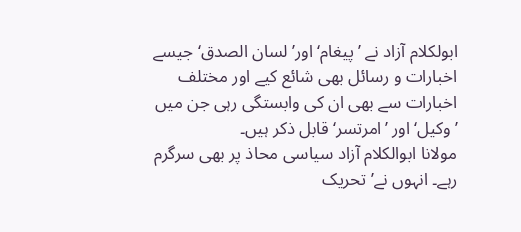ابولکلام آزاد نے ’پیغام‘ اور’لسان الصدق‘جیسے اخبارات و رسائل بھی شائع کیے اور مختلف اخبارات سے بھی ان کی وابستگی رہی جن میں ’وکیل‘ اور ’امرتسر‘ قابل ذکر ہیں۔
مولانا ابوالکلام آزاد سیاسی محاذ پر بھی سرگرم رہے۔ انہوں نے’تحریک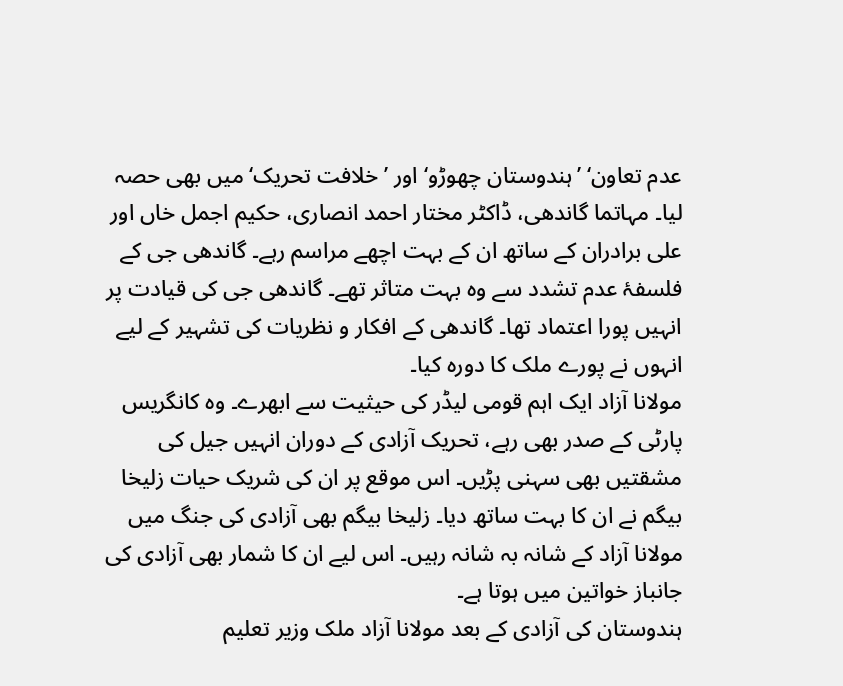عدم تعاون‘ ’ہندوستان چھوڑو‘ اور ’خلافت تحریک‘ میں بھی حصہ لیا۔ مہاتما گاندھی، ڈاکٹر مختار احمد انصاری، حکیم اجمل خاں اور علی برادران کے ساتھ ان کے بہت اچھے مراسم رہے۔ گاندھی جی کے فلسفۂ عدم تشدد سے وہ بہت متاثر تھے۔ گاندھی جی کی قیادت پر انہیں پورا اعتماد تھا۔ گاندھی کے افکار و نظریات کی تشہیر کے لیے انہوں نے پورے ملک کا دورہ کیا۔
مولانا آزاد ایک اہم قومی لیڈر کی حیثیت سے ابھرے۔ وہ کانگریس پارٹی کے صدر بھی رہے، تحریک آزادی کے دوران انہیں جیل کی مشقتیں بھی سہنی پڑیں۔ اس موقع پر ان کی شریک حیات زلیخا بیگم نے ان کا بہت ساتھ دیا۔ زلیخا بیگم بھی آزادی کی جنگ میں مولانا آزاد کے شانہ بہ شانہ رہیں۔ اس لیے ان کا شمار بھی آزادی کی جانباز خواتین میں ہوتا ہے۔
ہندوستان کی آزادی کے بعد مولانا آزاد ملک وزیر تعلیم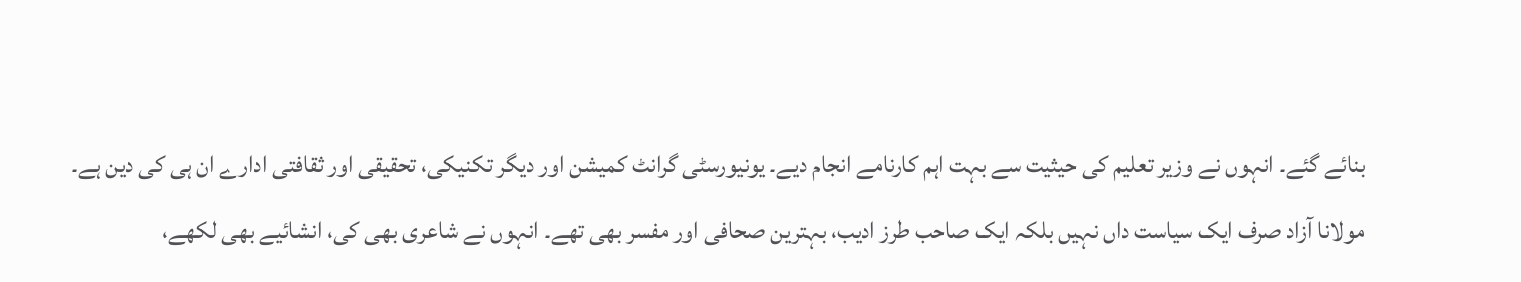بنائے گئے۔ انہوں نے وزیر تعلیم کی حیثیت سے بہت اہم کارنامے انجام دیے۔ یونیورسٹی گرانٹ کمیشن اور دیگر تکنیکی، تحقیقی اور ثقافتی ادارے ان ہی کی دین ہے۔
مولانا آزاد صرف ایک سیاست داں نہیں بلکہ ایک صاحب طرز ادیب، بہترین صحافی اور مفسر بھی تھے۔ انہوں نے شاعری بھی کی، انشائیے بھی لکھے،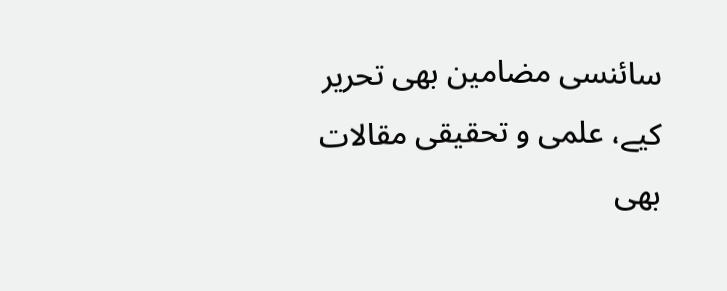سائنسی مضامین بھی تحریر کیے، علمی و تحقیقی مقالات بھی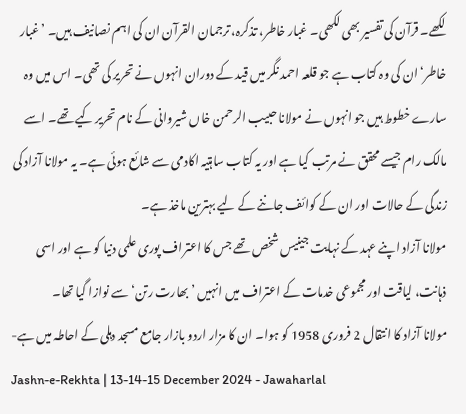لکھے۔ قرآن کی تفسیر بھی لکھی۔ غبار خاطر، تذکرہ، ترجمان القرآن ان کی اہم نصانیف ہیں۔ ’غبار خاطر‘ ان کی وہ کتاب ہے جو قلعہ احمد نگر میں قید کے دوران انہوں نے تحریر کی تھی۔ اس میں وہ سارے خطوط ہیں جو انہوں نے مولانا حبیب الرحمن خاں شیروانی کے نام تحریر کیے تھے۔ اسے مالک رام جیسے محقق نے مرتب کیا ہے اور یہ کتاب ساہتیہ اکادمی سے شائع ہوئی ہے۔ یہ مولانا آزاد کی زندگی کے حالات اور ان کے کوائف جاننے کے لیے بہترین ماخذ ہے۔
مولانا آزاد اپنے عہد کے نہایت جینیس شخص تھے جس کا اعتراف پوری علمی دنیا کو ہے اور اسی ذہانت، لیاقت اور مجموعی خدمات کے اعتراف میں انہیں ’بھارت رتن‘سے نوازا گیا تھا۔
مولانا آزاد کا انتقال 2 فروری 1958 کو ہوا۔ ان کا مزار اردو بازار جامع مسجد دہلی کے احاطہ میں ہے-
Jashn-e-Rekhta | 13-14-15 December 2024 - Jawaharlal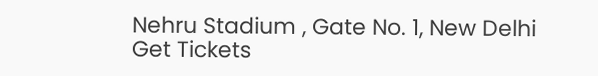Nehru Stadium , Gate No. 1, New Delhi
Get Tickets